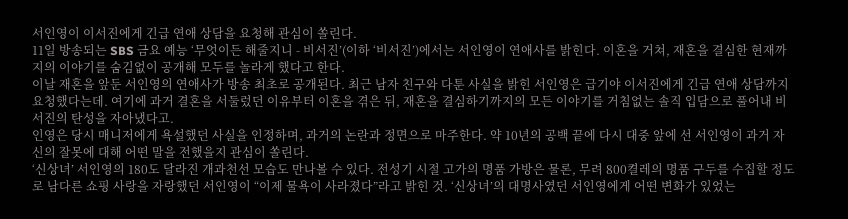서인영이 이서진에게 긴급 연애 상담을 요청해 관심이 쏠린다.
11일 방송되는 SBS 금요 예능 ‘무엇이든 해줄지니 - 비서진’(이하 ‘비서진’)에서는 서인영이 연애사를 밝힌다. 이혼을 거쳐, 재혼을 결심한 현재까지의 이야기를 숨김없이 공개해 모두를 놀라게 했다고 한다.
이날 재혼을 앞둔 서인영의 연애사가 방송 최초로 공개된다. 최근 남자 친구와 다툰 사실을 밝힌 서인영은 급기야 이서진에게 긴급 연애 상담까지 요청했다는데. 여기에 과거 결혼을 서둘렀던 이유부터 이혼을 겪은 뒤, 재혼을 결심하기까지의 모든 이야기를 거침없는 솔직 입담으로 풀어내 비서진의 탄성을 자아냈다고.
인영은 당시 매니저에게 욕설했던 사실을 인정하며, 과거의 논란과 정면으로 마주한다. 약 10년의 공백 끝에 다시 대중 앞에 선 서인영이 과거 자신의 잘못에 대해 어떤 말을 전했을지 관심이 쏠린다.
‘신상녀’ 서인영의 180도 달라진 개과천선 모습도 만나볼 수 있다. 전성기 시절 고가의 명품 가방은 물론, 무려 800켤레의 명품 구두를 수집할 정도로 남다른 쇼핑 사랑을 자랑했던 서인영이 “이제 물욕이 사라졌다”라고 밝힌 것. ‘신상녀’의 대명사였던 서인영에게 어떤 변화가 있었는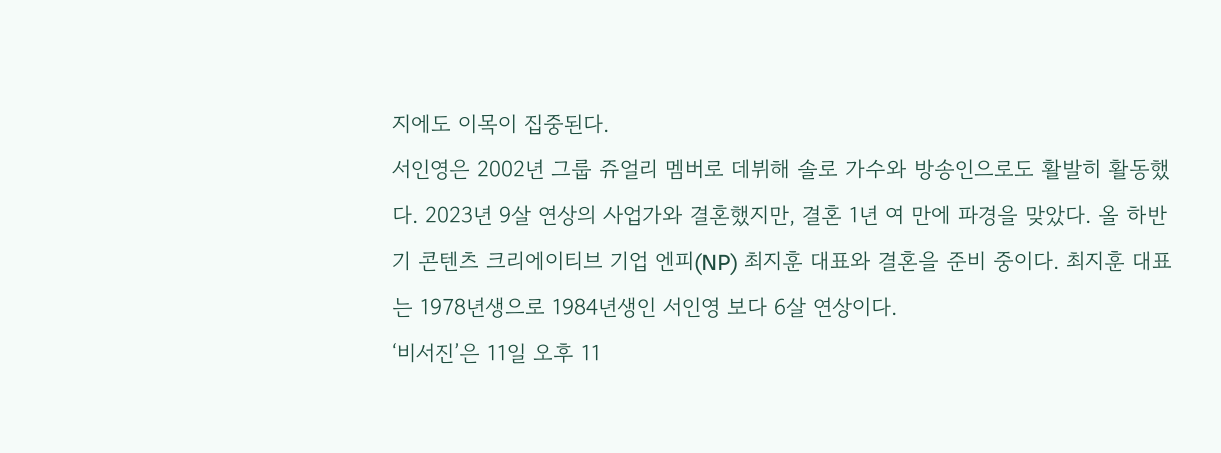지에도 이목이 집중된다.
서인영은 2002년 그룹 쥬얼리 멤버로 데뷔해 솔로 가수와 방송인으로도 활발히 활동했다. 2023년 9살 연상의 사업가와 결혼했지만, 결혼 1년 여 만에 파경을 맞았다. 올 하반기 콘텐츠 크리에이티브 기업 엔피(NP) 최지훈 대표와 결혼을 준비 중이다. 최지훈 대표는 1978년생으로 1984년생인 서인영 보다 6살 연상이다.
‘비서진’은 11일 오후 11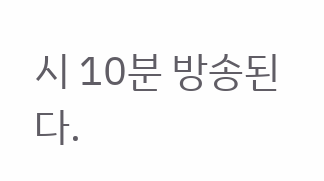시 10분 방송된다.